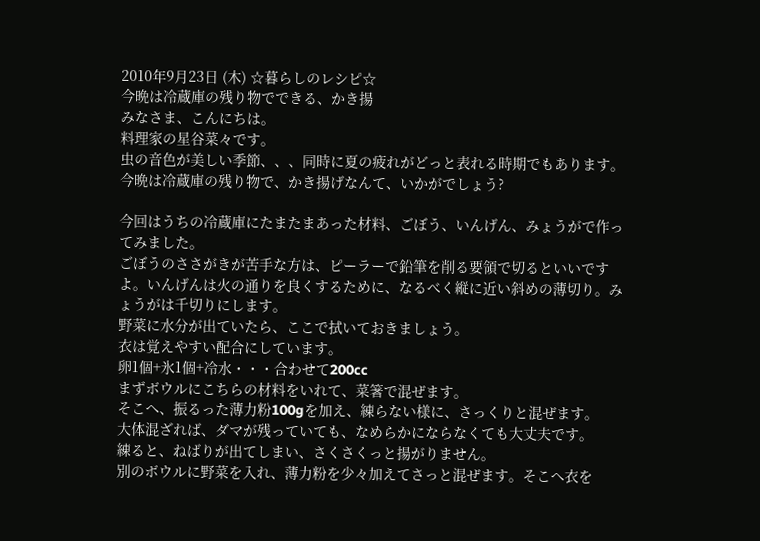2010年9月23日 (木) ☆暮らしのレシピ☆
今晩は冷蔵庫の残り物でできる、かき揚
みなさま、こんにちは。
料理家の星谷菜々です。
虫の音色が美しい季節、、、同時に夏の疲れがどっと表れる時期でもあります。
今晩は冷蔵庫の残り物で、かき揚げなんて、いかがでしょう?

今回はうちの冷蔵庫にたまたまあった材料、ごぼう、いんげん、みょうがで作ってみました。
ごぼうのささがきが苦手な方は、ピーラーで鉛筆を削る要領で切るといいですよ。いんげんは火の通りを良くするために、なるべく縦に近い斜めの薄切り。みょうがは千切りにします。
野菜に水分が出ていたら、ここで拭いておきましょう。
衣は覚えやすい配合にしています。
卵1個+氷1個+冷水・・・合わせて200cc
まずボウルにこちらの材料をいれて、菜箸で混ぜます。
そこへ、振るった薄力粉100gを加え、練らない様に、さっくりと混ぜます。
大体混ざれば、ダマが残っていても、なめらかにならなくても大丈夫です。
練ると、ねばりが出てしまい、さくさくっと揚がりません。
別のボウルに野菜を入れ、薄力粉を少々加えてさっと混ぜます。そこへ衣を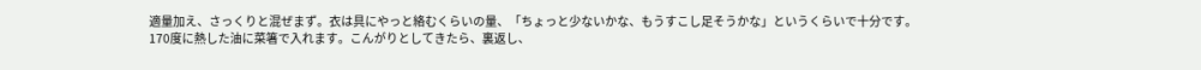適量加え、さっくりと混ぜまず。衣は具にやっと絡むくらいの量、「ちょっと少ないかな、もうすこし足そうかな」というくらいで十分です。
170度に熱した油に菜箸で入れます。こんがりとしてきたら、裏返し、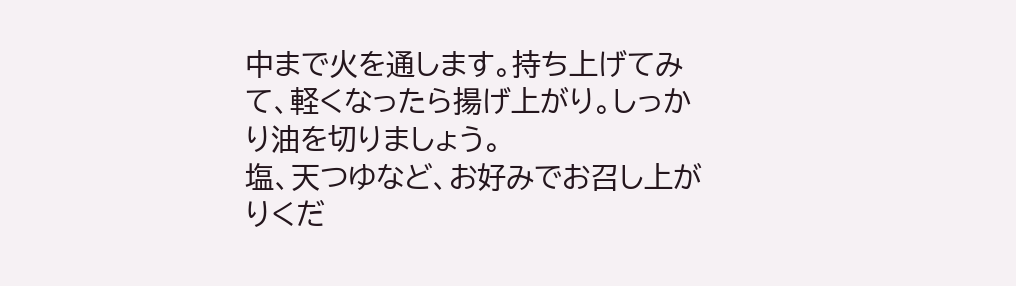中まで火を通します。持ち上げてみて、軽くなったら揚げ上がり。しっかり油を切りましょう。
塩、天つゆなど、お好みでお召し上がりくだ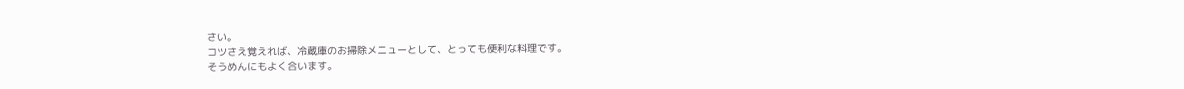さい。
コツさえ覚えれば、冷蔵庫のお掃除メニューとして、とっても便利な料理です。
そうめんにもよく合います。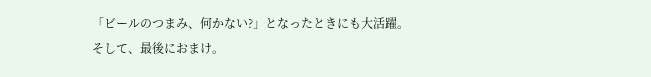「ビールのつまみ、何かない?」となったときにも大活躍。
そして、最後におまけ。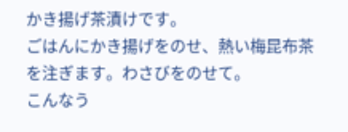かき揚げ茶漬けです。
ごはんにかき揚げをのせ、熱い梅昆布茶を注ぎます。わさびをのせて。
こんなう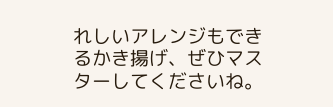れしいアレンジもできるかき揚げ、ぜひマスターしてくださいね。